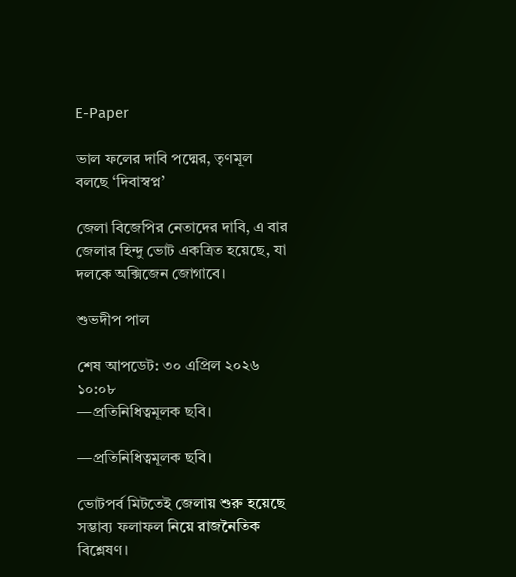E-Paper

ভাল ফলের দাবি পদ্মের, তৃণমূল বলছে ‘দিবাস্বপ্ন’

জেলা বিজেপির নেতাদের দাবি, এ বার জেলার হিন্দু ভোট একত্রিত হয়েছে, যা দলকে অক্সিজেন জোগাবে।

শুভদীপ পাল

শেষ আপডেট: ৩০ এপ্রিল ২০২৬ ১০:০৮
—প্রতিনিধিত্বমূলক ছবি।

—প্রতিনিধিত্বমূলক ছবি।

ভোটপর্ব মিটতেই জেলায় শুরু হয়েছে সম্ভাব্য ফলাফল নিয়ে রাজনৈতিক বিশ্লেষণ।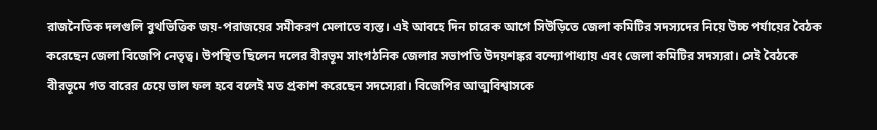রাজনৈতিক দলগুলি বুথভিত্তিক জয়-পরাজয়ের সমীকরণ মেলাতে ব্যস্ত। এই আবহে দিন চারেক আগে সিউড়িতে জেলা কমিটির সদস্যদের নিয়ে উচ্চ পর্যায়ের বৈঠক করেছেন জেলা বিজেপি নেতৃত্ব। উপস্থিত ছিলেন দলের বীরভূম সাংগঠনিক জেলার সভাপতি উদয়শঙ্কর বন্দ্যোপাধ্যায় এবং জেলা কমিটির সদস্যরা। সেই বৈঠকে বীরভূমে গত বারের চেয়ে ভাল ফল হবে বলেই মত প্রকাশ করেছেন সদস্যেরা। বিজেপির আত্মবিশ্বাসকে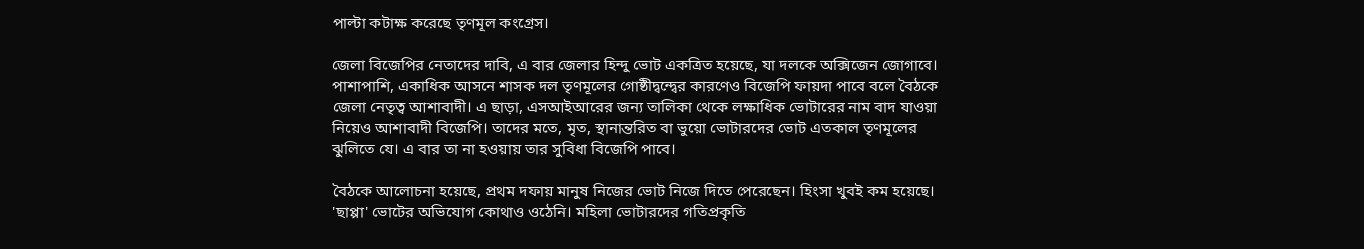পাল্টা কটাক্ষ করেছে তৃণমূল কংগ্রেস।

জেলা বিজেপির নেতাদের দাবি, এ বার জেলার হিন্দু ভোট একত্রিত হয়েছে, যা দলকে অক্সিজেন জোগাবে। পাশাপাশি, একাধিক আসনে শাসক দল তৃণমূলের গোষ্ঠীদ্বন্দ্বের কারণেও বিজেপি ফায়দা পাবে বলে বৈঠকে জেলা নেতৃত্ব আশাবাদী। এ ছাড়া, এসআইআরের জন্য তালিকা থেকে লক্ষাধিক ভোটারের নাম বাদ যাওয়া নিয়েও আশাবাদী বিজেপি। তাদের মতে, মৃত, স্থানান্তরিত বা ভুয়ো ভোটারদের ভোট এতকাল তৃণমূলের ঝুলিতে যে। এ বার তা না হওয়ায় তার সুবিধা বিজেপি পাবে।

বৈঠকে আলোচনা হয়েছে, প্রথম দফায় মানুষ নিজের ভোট নিজে দিতে পেরেছেন। হিংসা খুবই কম হয়েছে। 'ছাপ্পা' ভোটের অভিযোগ কোথাও ওঠেনি। মহিলা ভোটারদের গতিপ্রকৃতি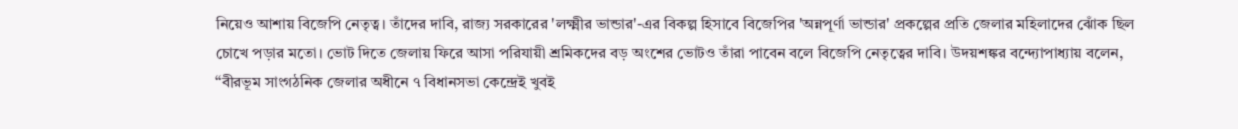নিয়েও আশায় বিজেপি নেতৃত্ব। তাঁদের দাবি, রাজ্য সরকারের 'লক্ষ্মীর ভান্ডার'-এর বিকল্প হিসাবে বিজেপির 'অন্নপূর্ণা ভান্ডার' প্রকল্পের প্রতি জেলার মহিলাদের ঝোঁক ছিল চোখে পড়ার মতো। ভোট দিতে জেলায় ফিরে আসা পরিযায়ী শ্রমিকদের বড় অংশের ভোটও তাঁরা পাবেন বলে বিজেপি নেতৃত্বের দাবি। উদয়শঙ্কর বন্দ্যোপাধ্যায় বলেন, ‘‘বীরভূম সাংগঠনিক জেলার অধীনে ৭ বিধানসভা কেন্দ্রেই খুবই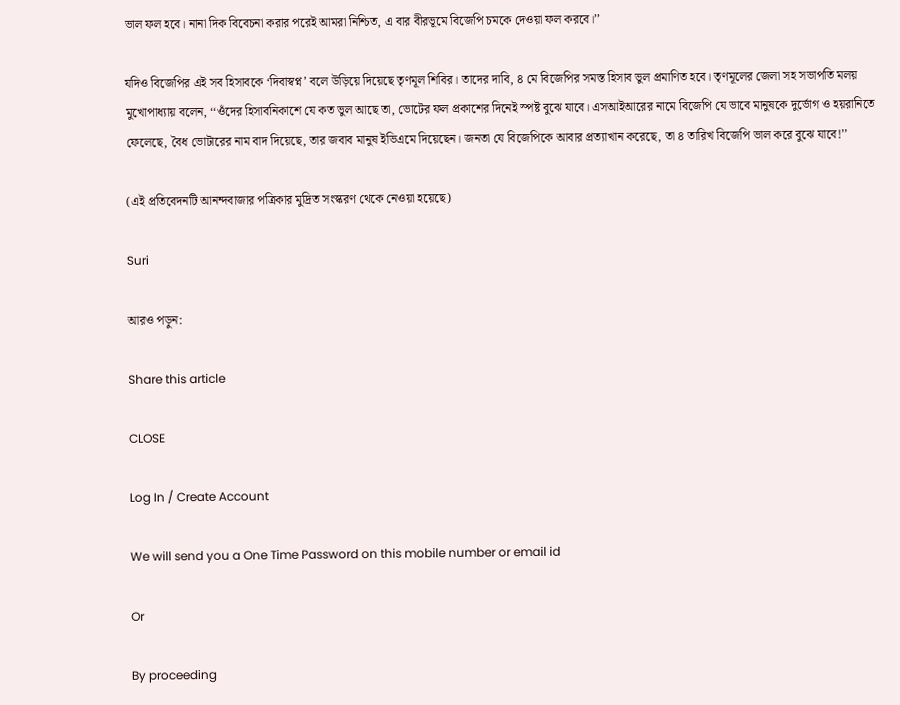ভাল ফল হবে। নানা দিক বিবেচনা করার পরেই আমরা নিশ্চিত, এ বার বীরভূমে বিজেপি চমকে দেওয়া ফল করবে।’’

যদিও বিজেপির এই সব হিসাবকে ‘দিবাস্বপ্ন’ বলে উড়িয়ে দিয়েছে তৃণমূল শিবির। তাদের দাবি, ৪ মে বিজেপির সমস্ত হিসাব ভুল প্রমাণিত হবে। তৃণমূলের জেলা সহ সভাপতি মলয় মুখোপাধ্যায় বলেন, ‘‘ওঁদের হিসাবনিকাশে যে কত ভুল আছে তা, ভোটের ফল প্রকাশের দিনেই স্পষ্ট বুঝে যাবে। এসআইআরের নামে বিজেপি যে ভাবে মানুষকে দুর্ভোগ ও হয়রানিতে ফেলেছে, বৈধ ভোটারের নাম বাদ দিয়েছে, তার জবাব মানুষ ইভিএমে দিয়েছেন। জনতা যে বিজেপিকে আবার প্রত্যাখান করেছে, তা ৪ তারিখ বিজেপি ভাল করে বুঝে যাবে!’’

(এই প্রতিবেদনটি আনন্দবাজার পত্রিকার মুদ্রিত সংস্করণ থেকে নেওয়া হয়েছে)

Suri

আরও পড়ুন:

Share this article

CLOSE

Log In / Create Account

We will send you a One Time Password on this mobile number or email id

Or

By proceeding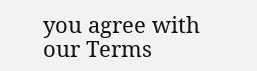you agree with our Terms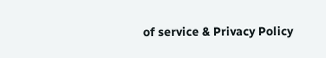of service & Privacy Policy